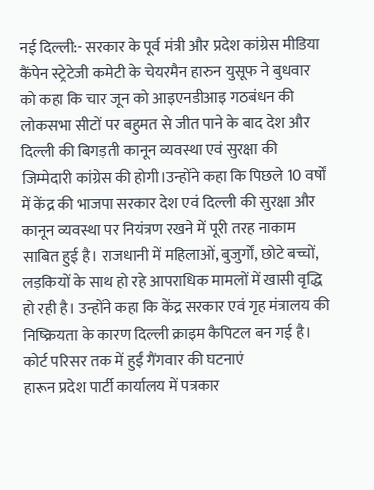नई दिल्ली:- सरकार के पूर्व मंत्री और प्रदेश कांग्रेस मीडिया कैंपेन स्ट्रेटेजी कमेटी के चेयरमैन हारुन युसूफ ने बुधवार को कहा कि चार जून को आइएनडीआइ गठबंधन की लोकसभा सीटों पर बहुमत से जीत पाने के बाद देश और दिल्ली की बिगड़ती कानून व्यवस्था एवं सुरक्षा की जिम्मेदारी कांग्रेस की होगी।उन्होंने कहा कि पिछले 10 वर्षों में केंद्र की भाजपा सरकार देश एवं दिल्ली की सुरक्षा और कानून व्यवस्था पर नियंत्रण रखने में पूरी तरह नाकाम साबित हुई है। राजधानी में महिलाओं, बुजुर्गों, छोटे बच्चों, लड़कियों के साथ हो रहे आपराधिक मामलों में खासी वृद्धि हो रही है। उन्होंने कहा कि केंद्र सरकार एवं गृह मंत्रालय की निष्क्रियता के कारण दिल्ली क्राइम कैपिटल बन गई है।
कोर्ट परिसर तक में हुईं गैंगवार की घटनाएं
हारून प्रदेश पार्टी कार्यालय में पत्रकार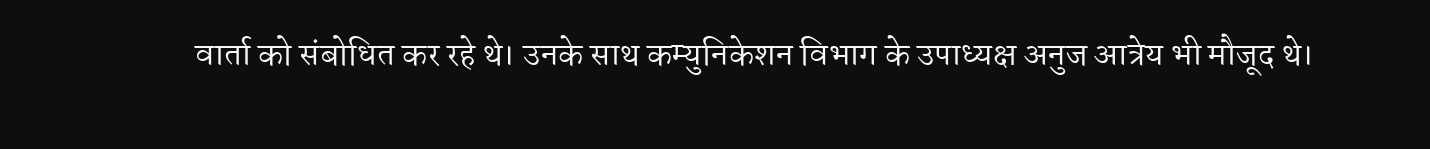वार्ता को संबोधित कर रहे थे। उनके साथ कम्युनिकेशन विभाग के उपाध्यक्ष अनुज आत्रेय भी मौजूद थे।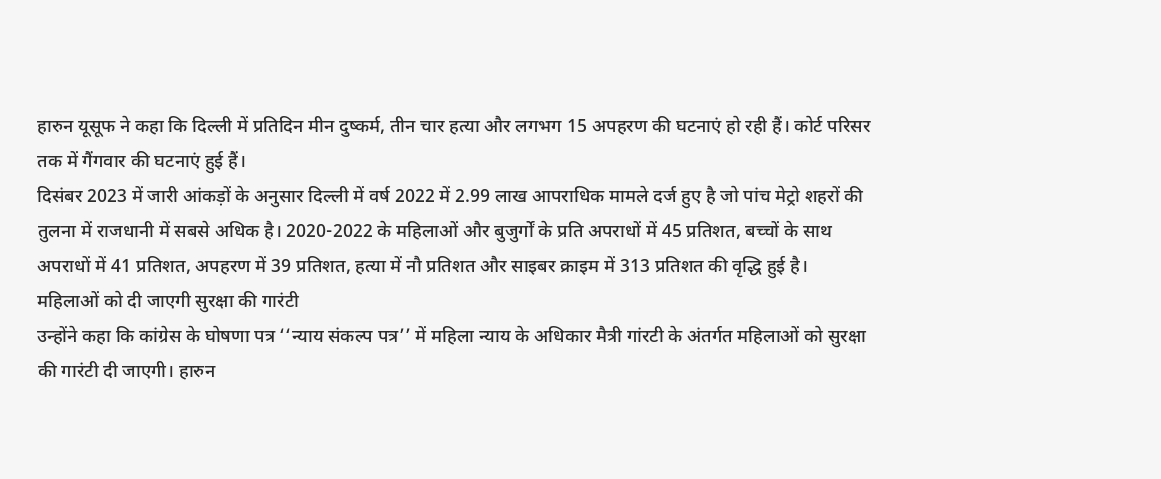हारुन यूसूफ ने कहा कि दिल्ली में प्रतिदिन मीन दुष्कर्म, तीन चार हत्या और लगभग 15 अपहरण की घटनाएं हो रही हैं। कोर्ट परिसर तक में गैंगवार की घटनाएं हुई हैं।
दिसंबर 2023 में जारी आंकड़ों के अनुसार दिल्ली में वर्ष 2022 में 2.99 लाख आपराधिक मामले दर्ज हुए है जो पांच मेट्रो शहरों की तुलना में राजधानी में सबसे अधिक है। 2020-2022 के महिलाओं और बुजुर्गों के प्रति अपराधों में 45 प्रतिशत, बच्चों के साथ अपराधों में 41 प्रतिशत, अपहरण में 39 प्रतिशत, हत्या में नौ प्रतिशत और साइबर क्राइम में 313 प्रतिशत की वृद्धि हुई है।
महिलाओं को दी जाएगी सुरक्षा की गारंटी
उन्होंने कहा कि कांग्रेस के घोषणा पत्र ‘‘न्याय संकल्प पत्र’’ में महिला न्याय के अधिकार मैत्री गांरटी के अंतर्गत महिलाओं को सुरक्षा की गारंटी दी जाएगी। हारुन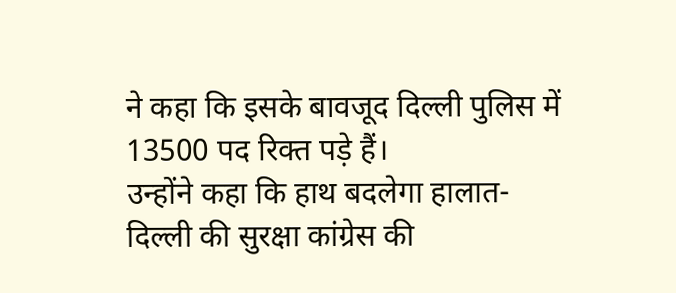ने कहा कि इसके बावजूद दिल्ली पुलिस में 13500 पद रिक्त पड़े हैं।
उन्होंने कहा कि हाथ बदलेगा हालात- दिल्ली की सुरक्षा कांग्रेस की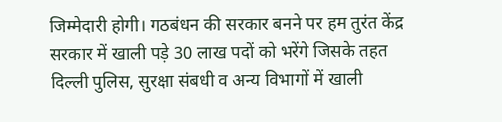जिम्मेदारी होगी। गठबंधन की सरकार बनने पर हम तुरंत केंद्र सरकार में खाली पड़े 30 लाख पदों को भरेंगे जिसके तहत दिल्ली पुलिस, सुरक्षा संबधी व अन्य विभागों में खाली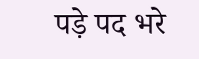पड़े पद भरे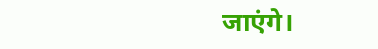जाएंगे।